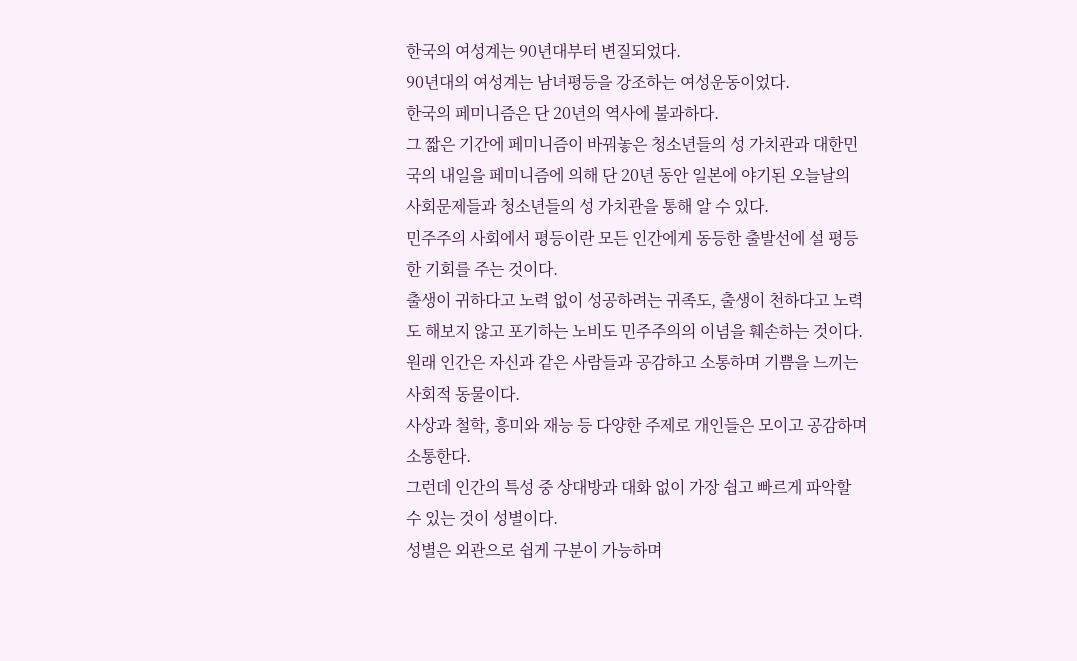한국의 여성계는 90년대부터 변질되었다.
90년대의 여성계는 남녀평등을 강조하는 여성운동이었다.
한국의 페미니즘은 단 20년의 역사에 불과하다.
그 짧은 기간에 페미니즘이 바꿔놓은 청소년들의 성 가치관과 대한민국의 내일을 페미니즘에 의해 단 20년 동안 일본에 야기된 오늘날의 사회문제들과 청소년들의 성 가치관을 통해 알 수 있다.
민주주의 사회에서 평등이란 모든 인간에게 동등한 출발선에 설 평등한 기회를 주는 것이다.
출생이 귀하다고 노력 없이 성공하려는 귀족도, 출생이 천하다고 노력도 해보지 않고 포기하는 노비도 민주주의의 이념을 훼손하는 것이다.
원래 인간은 자신과 같은 사람들과 공감하고 소통하며 기쁨을 느끼는 사회적 동물이다.
사상과 철학, 흥미와 재능 등 다양한 주제로 개인들은 모이고 공감하며 소통한다.
그런데 인간의 특성 중 상대방과 대화 없이 가장 쉽고 빠르게 파악할 수 있는 것이 성별이다.
성별은 외관으로 쉽게 구분이 가능하며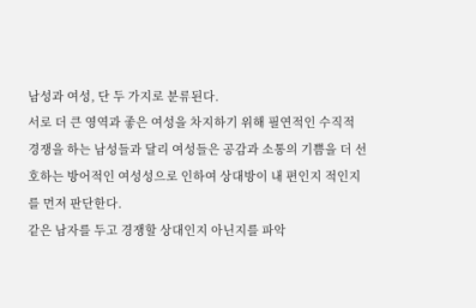남성과 여성, 단 두 가지로 분류된다.
서로 더 큰 영역과 좋은 여성을 차지하기 위해 필연적인 수직적 경쟁을 하는 남성들과 달리 여성들은 공감과 소통의 기쁨을 더 선호하는 방어적인 여성성으로 인하여 상대방이 내 편인지 적인지를 먼저 판단한다.
같은 남자를 두고 경쟁할 상대인지 아닌지를 파악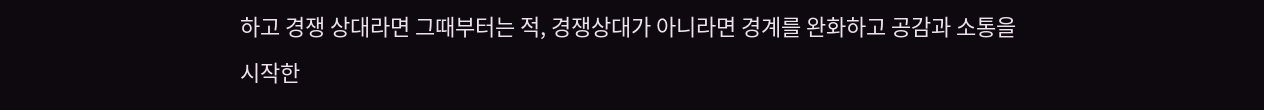하고 경쟁 상대라면 그때부터는 적, 경쟁상대가 아니라면 경계를 완화하고 공감과 소통을 시작한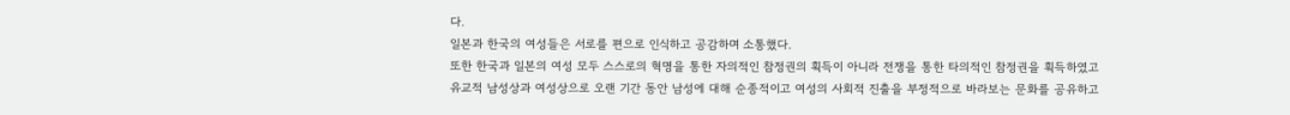다.
일본과 한국의 여성들은 서로를 편으로 인식하고 공감하며 소통했다.
또한 한국과 일본의 여성 모두 스스로의 혁명을 통한 자의적인 참정권의 획득이 아니라 전쟁을 통한 타의적인 참정권을 획득하였고 유교적 남성상과 여성상으로 오랜 기간 동안 남성에 대해 순종적이고 여성의 사회적 진출을 부정적으로 바라보는 문화를 공유하고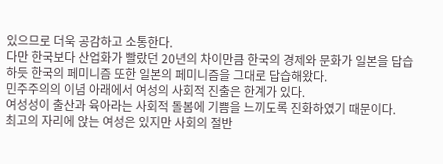있으므로 더욱 공감하고 소통한다.
다만 한국보다 산업화가 빨랐던 20년의 차이만큼 한국의 경제와 문화가 일본을 답습하듯 한국의 페미니즘 또한 일본의 페미니즘을 그대로 답습해왔다.
민주주의의 이념 아래에서 여성의 사회적 진출은 한계가 있다.
여성성이 출산과 육아라는 사회적 돌봄에 기쁨을 느끼도록 진화하였기 때문이다.
최고의 자리에 앉는 여성은 있지만 사회의 절반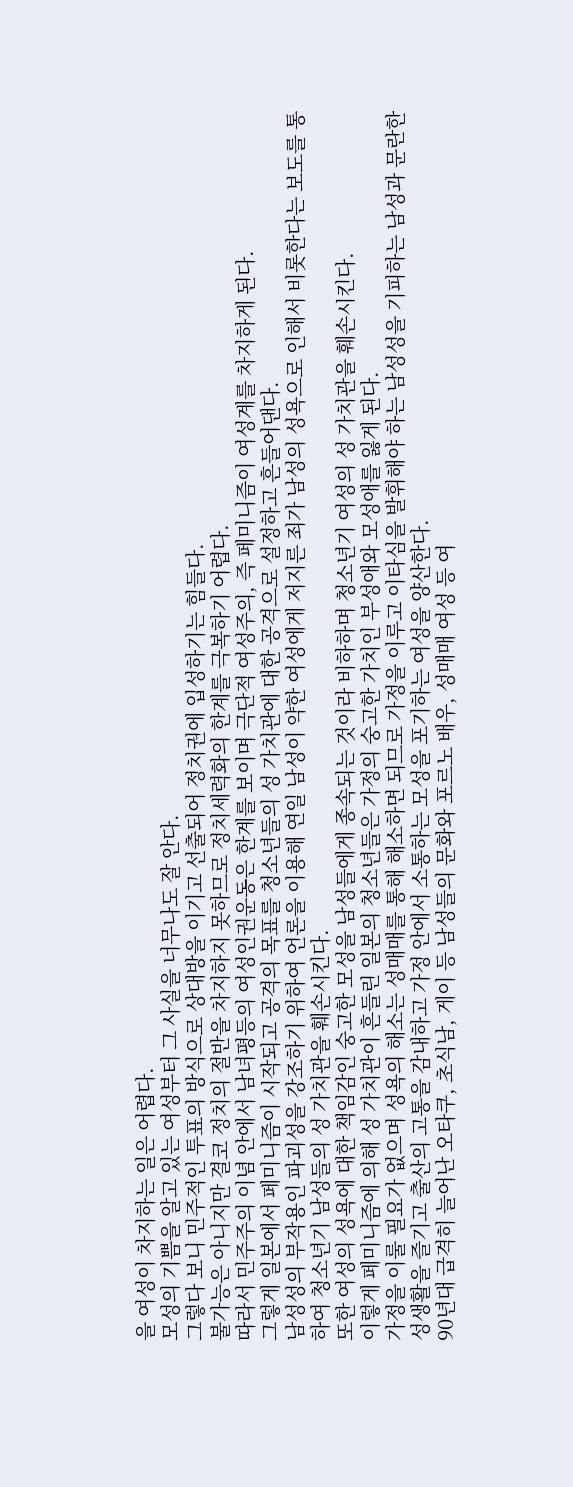을 여성이 차지하는 일은 어렵다.
모성의 기쁨을 알고 있는 여성부터 그 사실을 너무나도 잘 안다.
그렇다 보니 민주적인 투표의 방식으로 상대방을 이기고 선출되어 정치권에 입성하기는 힘들다.
불가능은 아니지만 결코 정치의 절반을 차지하지 못하므로 정치세력화의 한계를 극복하기 어렵다.
따라서 민주주의 이념 안에서 남녀평등의 여성인권운동은 한계를 보이며 극단적 여성주의, 즉 페미니즘이 여성계를 차지하게 된다.
그렇게 일본에서 페미니즘이 시작되고 공격의 목표를 청소년들의 성 가치관에 대한 공격으로 설정하고 흔들어댄다.
남성성의 부작용인 파괴성을 강조하기 위하여 언론을 이용해 연일 남성이 약한 여성에게 저지른 죄가 남성의 성욕으로 인해서 비롯한다는 보도를 통하여 청소년기 남성들의 성 가치관을 훼손시킨다.
또한 여성의 성욕에 대한 책임감인 숭고한 모성을 남성들에게 종속되는 것이라 비하하며 청소년기 여성의 성 가치관을 훼손시킨다.
이렇게 페미니즘에 의해 성 가치관이 흔들린 일본의 청소년들은 가정의 숭고한 가치인 부성애와 모성애를 잃게 된다.
가정을 이룰 필요가 없으며 성욕의 해소는 성매매를 통해 해소하면 되므로 가정을 이루고 이타심을 발휘해야 하는 남성성을 기피하는 남성과 문란한 성생활을 즐기고 출산의 고통을 감내하고 가정 안에서 소통하는 모성을 포기하는 여성을 양산한다.
90년대 급격히 늘어난 오타쿠, 초식남, 게이 등 남성들의 문화와 포르노 배우, 성매매 여성 등 여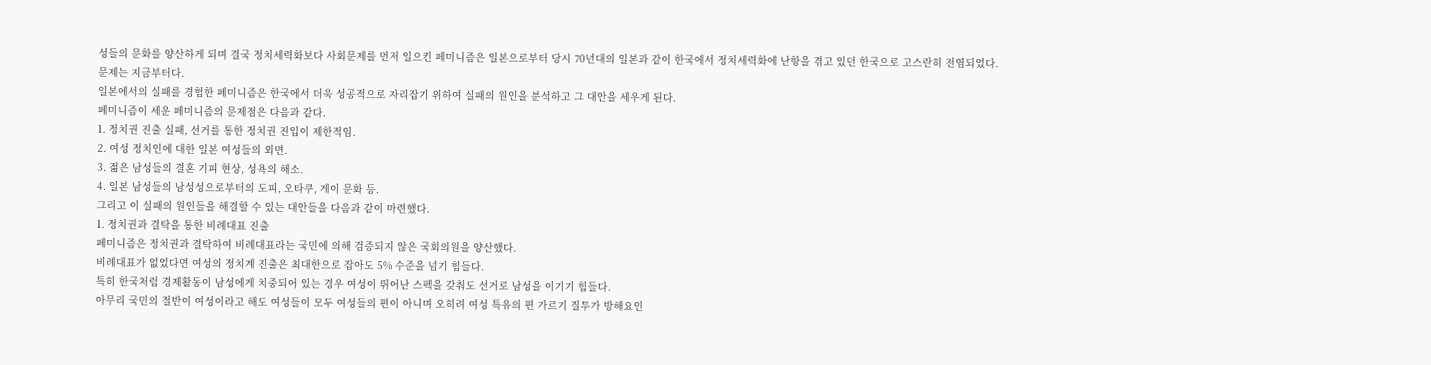성들의 문화를 양산하게 되며 결국 정치세력화보다 사회문제를 먼저 일으킨 페미니즘은 일본으로부터 당시 70년대의 일본과 같이 한국에서 정치세력화에 난항을 겪고 있던 한국으로 고스란히 전염되었다.
문제는 지금부터다.
일본에서의 실패를 경험한 페미니즘은 한국에서 더욱 성공적으로 자리잡기 위하여 실패의 원인을 분석하고 그 대안을 세우게 된다.
페미니즘이 세운 페미니즘의 문제점은 다음과 같다.
1. 정치권 진출 실패, 선거를 통한 정치권 진입이 제한적임.
2. 여성 정치인에 대한 일본 여성들의 외면.
3. 젊은 남성들의 결혼 기피 현상, 성욕의 해소.
4. 일본 남성들의 남성성으로부터의 도피, 오타쿠, 게이 문화 등.
그리고 이 실패의 원인들을 해결할 수 있는 대안들을 다음과 같이 마련했다.
1. 정치권과 결탁을 통한 비례대표 진출
페미니즘은 정치권과 결탁하여 비례대표라는 국민에 의해 검증되지 않은 국회의원을 양산했다.
비례대표가 없었다면 여성의 정치계 진출은 최대한으로 잡아도 5% 수준을 넘기 힘들다.
특히 한국처럼 경제활동이 남성에게 치중되어 있는 경우 여성이 뛰어난 스펙을 갖춰도 선거로 남성을 이기기 힘들다.
아무리 국민의 절반이 여성이라고 해도 여성들이 모두 여성들의 편이 아니며 오히려 여성 특유의 편 가르기 질투가 방해요인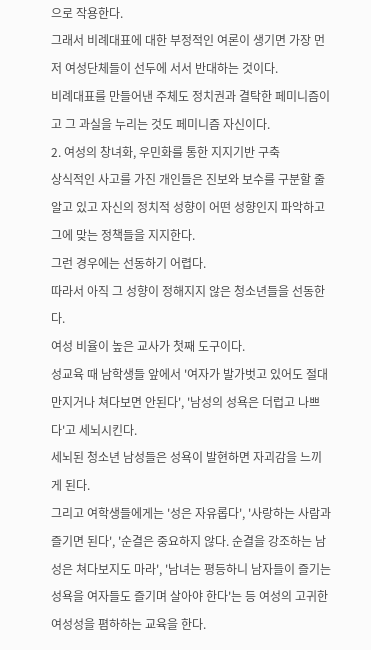으로 작용한다.
그래서 비례대표에 대한 부정적인 여론이 생기면 가장 먼저 여성단체들이 선두에 서서 반대하는 것이다.
비례대표를 만들어낸 주체도 정치권과 결탁한 페미니즘이고 그 과실을 누리는 것도 페미니즘 자신이다.
2. 여성의 창녀화, 우민화를 통한 지지기반 구축
상식적인 사고를 가진 개인들은 진보와 보수를 구분할 줄 알고 있고 자신의 정치적 성향이 어떤 성향인지 파악하고 그에 맞는 정책들을 지지한다.
그런 경우에는 선동하기 어렵다.
따라서 아직 그 성향이 정해지지 않은 청소년들을 선동한다.
여성 비율이 높은 교사가 첫째 도구이다.
성교육 때 남학생들 앞에서 '여자가 발가벗고 있어도 절대 만지거나 쳐다보면 안된다', '남성의 성욕은 더럽고 나쁘다'고 세뇌시킨다.
세뇌된 청소년 남성들은 성욕이 발현하면 자괴감을 느끼게 된다.
그리고 여학생들에게는 '성은 자유롭다', '사랑하는 사람과 즐기면 된다', '순결은 중요하지 않다. 순결을 강조하는 남성은 쳐다보지도 마라', '남녀는 평등하니 남자들이 즐기는 성욕을 여자들도 즐기며 살아야 한다'는 등 여성의 고귀한 여성성을 폄하하는 교육을 한다.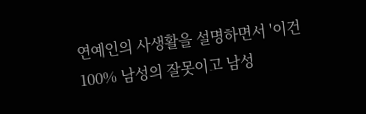연예인의 사생활을 설명하면서 '이건 100% 남성의 잘못이고 남성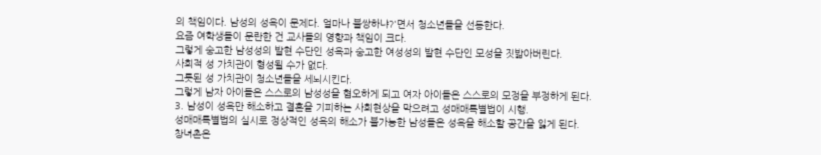의 책임이다. 남성의 성욕이 문제다. 얼마나 불쌍하냐?'면서 청소년들을 선동한다.
요즘 여학생들이 문란한 건 교사들의 영향과 책임이 크다.
그렇게 숭고한 남성성의 발현 수단인 성욕과 숭고한 여성성의 발현 수단인 모성을 짓밟아버린다.
사회적 성 가치관이 형성될 수가 없다.
그릇된 성 가치관이 청소년들을 세뇌시킨다.
그렇게 남자 아이들은 스스로의 남성성을 혐오하게 되고 여자 아이들은 스스로의 모정을 부정하게 된다.
3. 남성이 성욕만 해소하고 결혼을 기피하는 사회현상을 막으려고 성매매특별법이 시행.
성매매특별법의 실시로 정상적인 성욕의 해소가 불가능한 남성들은 성욕을 해소할 공간을 잃게 된다.
창녀촌은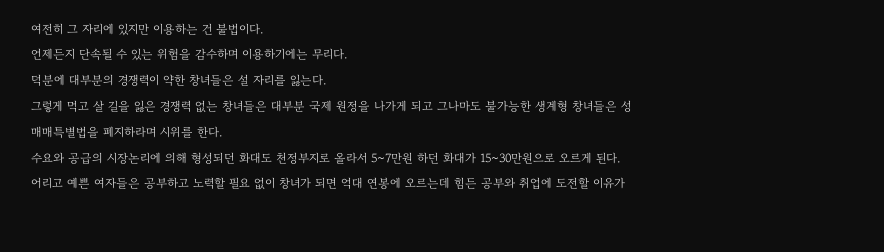여전히 그 자리에 있지만 이용하는 건 불법이다.
언제든지 단속될 수 있는 위험을 감수하며 이용하기에는 무리다.
덕분에 대부분의 경쟁력이 약한 창녀들은 설 자리를 잃는다.
그렇게 먹고 살 길을 잃은 경쟁력 없는 창녀들은 대부분 국제 원정을 나가게 되고 그나마도 불가능한 생계형 창녀들은 성매매특별법을 폐지하라며 시위를 한다.
수요와 공급의 시장논리에 의해 형성되던 화대도 천정부지로 올라서 5~7만원 하던 화대가 15~30만원으로 오르게 된다.
어리고 예쁜 여자들은 공부하고 노력할 필요 없이 창녀가 되면 억대 연봉에 오르는데 힘든 공부와 취업에 도전할 이유가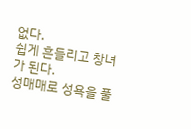없다.
쉽게 흔들리고 창녀가 된다.
성매매로 성욕을 풀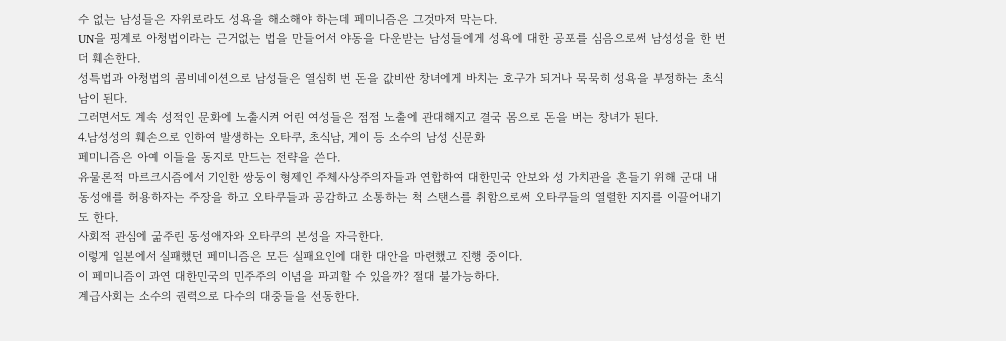수 없는 남성들은 자위로라도 성욕을 해소해야 하는데 페미니즘은 그것마저 막는다.
UN을 핑계로 아청법이라는 근거없는 법을 만들어서 야동을 다운받는 남성들에게 성욕에 대한 공포를 심음으로써 남성성을 한 번 더 훼손한다.
성특법과 아청법의 콤비네이션으로 남성들은 열심히 번 돈을 값비싼 창녀에게 바치는 호구가 되거나 묵묵히 성욕을 부정하는 초식남이 된다.
그러면서도 계속 성적인 문화에 노출시켜 어린 여성들은 점점 노출에 관대해지고 결국 몸으로 돈을 버는 창녀가 된다.
4.남성성의 훼손으로 인하여 발생하는 오타쿠, 초식남, 게이 등 소수의 남성 신문화
페미니즘은 아예 이들을 동지로 만드는 전략을 쓴다.
유물론적 마르크시즘에서 기인한 쌍둥이 형제인 주체사상주의자들과 연합하여 대한민국 안보와 성 가치관을 흔들기 위해 군대 내 동성애를 허용하자는 주장을 하고 오타쿠들과 공감하고 소통하는 척 스탠스를 취함으로써 오타쿠들의 열렬한 지지를 이끌어내기도 한다.
사회적 관심에 굶주린 동성애자와 오타쿠의 본성을 자극한다.
이렇게 일본에서 실패했던 페미니즘은 모든 실패요인에 대한 대안을 마련했고 진행 중이다.
이 페미니즘이 과연 대한민국의 민주주의 이념을 파괴할 수 있을까? 절대 불가능하다.
계급사회는 소수의 권력으로 다수의 대중들을 선동한다.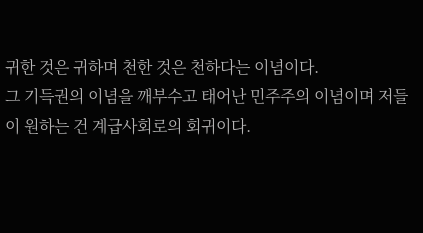귀한 것은 귀하며 천한 것은 천하다는 이념이다.
그 기득권의 이념을 깨부수고 태어난 민주주의 이념이며 저들이 원하는 건 계급사회로의 회귀이다.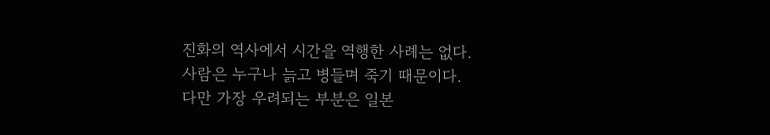진화의 역사에서 시간을 역행한 사례는 없다.
사람은 누구나 늙고 병들며 죽기 때문이다.
다만 가장 우려되는 부분은 일본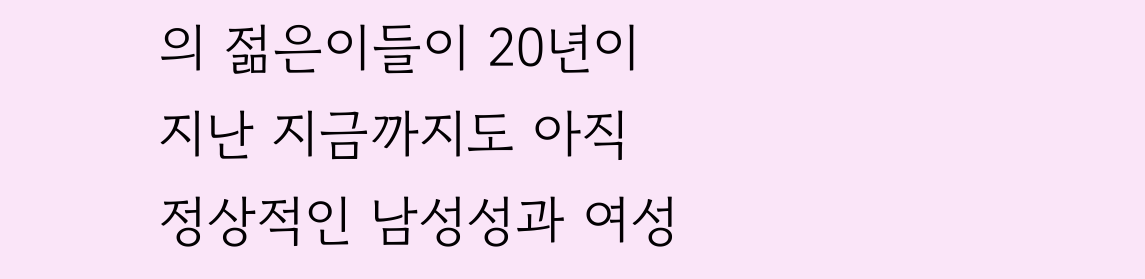의 젊은이들이 20년이 지난 지금까지도 아직 정상적인 남성성과 여성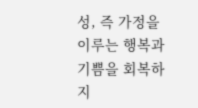성, 즉 가정을 이루는 행복과 기쁨을 회복하지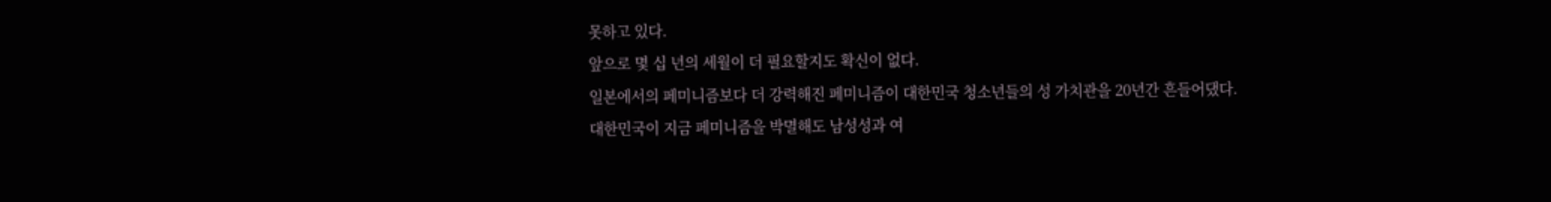못하고 있다.
앞으로 몇 십 년의 세월이 더 필요할지도 확신이 없다.
일본에서의 페미니즘보다 더 강력해진 페미니즘이 대한민국 청소년들의 성 가치관을 20년간 흔들어댔다.
대한민국이 지금 페미니즘을 박멸해도 남성성과 여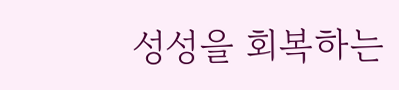성성을 회복하는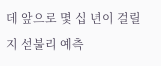데 앞으로 몇 십 년이 걸릴지 섣불리 예측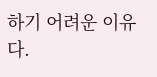하기 어려운 이유다.